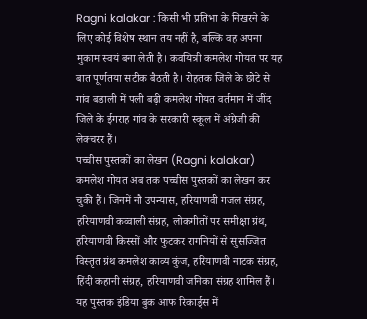Ragni kalakar : किसी भी प्रतिभा के निखरने के लिए कोई विशेष स्थान तय नहीं है, बल्कि वह अपना मुकाम स्वयं बना लेती है। कवयित्री कमलेश गोयत पर यह बात पूर्णतया सटीक बैठती है। रोहतक जिले के छोटे से गांव बडाली में पली बढ़ी कमलेश गोयत वर्तमान में जींद जिले के ईगराह गांव के सरकारी स्कूल में अंग्रेजी की लेक्चरर हैं।
पच्चीस पुस्तकों का लेखन (Ragni kalakar)
कमलेश गोयत अब तक पच्चीस पुस्तकों का लेखन कर चुकी हैं। जिनमें नौ उपन्यास, हरियाणवी गजल संग्रह, हरियाणवी कव्वाली संग्रह, लोकगीतों पर समीक्षा ग्रंथ, हरियाणवी किस्सों और फुटकर रागनियों से सुसज्जित विस्तृत ग्रंथ कमलेश काव्य कुंज, हरियाणवी नाटक संग्रह, हिंदी कहानी संग्रह, हरियाणवी जनिका संग्रह शामिल हैं।
यह पुस्तक इंडिया बुक आफ रिकार्ड्स में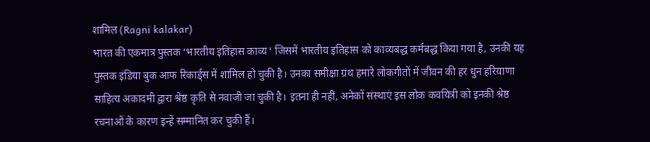शामिल (Ragni kalakar)
भारत की एकमात्र पुस्तक ‘भारतीय इतिहास काव्य ‘ जिसमें भारतीय इतिहास को काव्यबद्ध कर्मबद्ध किया गया है, उनकी यह पुस्तक इंडिया बुक आफ रिकार्ड्स में शामिल हो चुकी है। उनका समीक्षा ग्रंथ हमारे लोकगीतों में जीवन की हर धुन हरियाणा साहित्य अकादमी द्वारा श्रेष्ठ कृति से नवाजी जा चुकी है। इतना ही नहीं, अनेकों संस्थाएं इस लोक कवयित्री को इनकी श्रेष्ठ रचनाओं के कारण इन्हें सम्मानित कर चुकी हैं।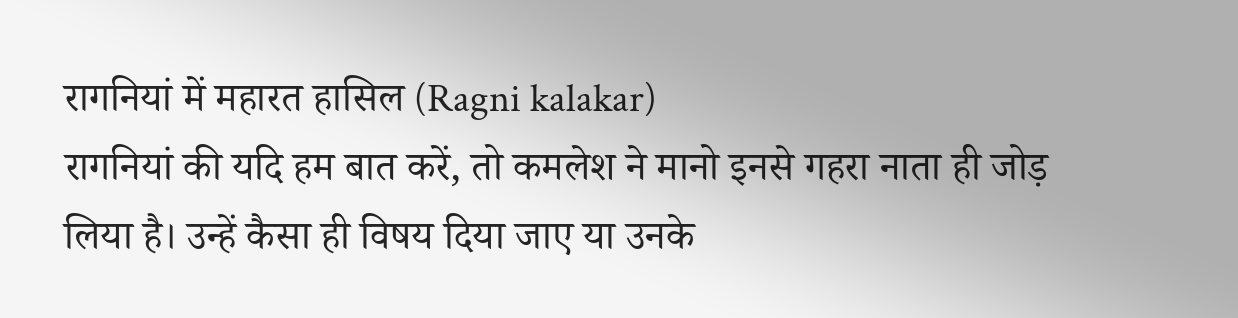रागनियां में महारत हासिल (Ragni kalakar)
रागनियां की यदि हम बात करें, तो कमलेश ने मानो इनसे गहरा नाता ही जोड़ लिया है। उन्हें कैसा ही विषय दिया जाए या उनके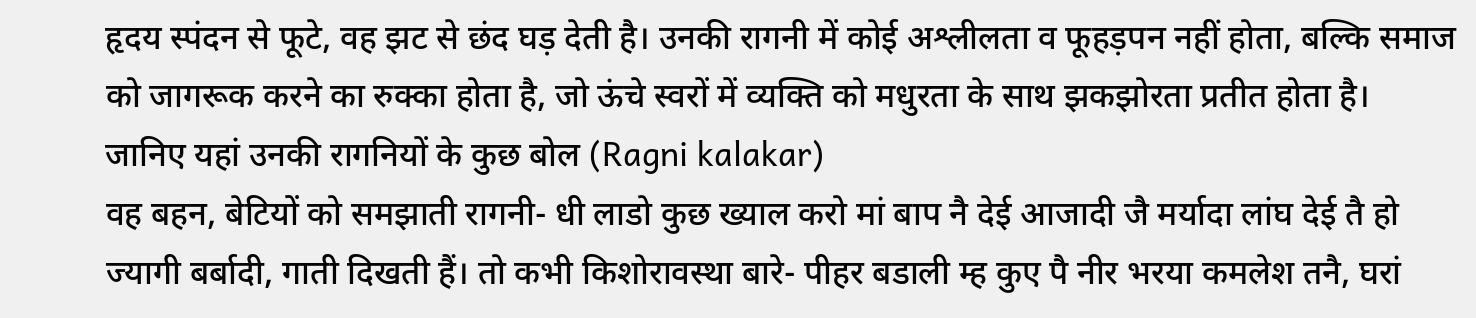हृदय स्पंदन से फूटे, वह झट से छंद घड़ देती है। उनकी रागनी में कोई अश्लीलता व फूहड़पन नहीं होता, बल्कि समाज को जागरूक करने का रुक्का होता है, जो ऊंचे स्वरों में व्यक्ति को मधुरता के साथ झकझोरता प्रतीत होता है।
जानिए यहां उनकी रागनियों के कुछ बोल (Ragni kalakar)
वह बहन, बेटियों को समझाती रागनी- धी लाडो कुछ ख्याल करो मां बाप नै देई आजादी जै मर्यादा लांघ देई तै हो ज्यागी बर्बादी, गाती दिखती हैं। तो कभी किशोरावस्था बारे- पीहर बडाली म्ह कुए पै नीर भरया कमलेश तनै, घरां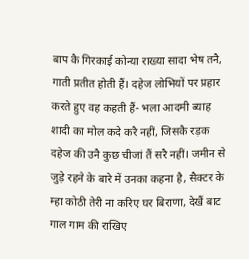बाप कै गिरकाई कोन्या राख्या सादा भेष तनै, गाती प्रतीत होती हैं। दहेज लोभियों पर प्रहार करते हुए वह कहती हैं- भला आदमी ब्याह शादी का मोल कदे करै नहीं, जिसकै रड़क दहेज की उनै कुछ चीजां तैं सरै नहीं। जमीन से जुड़े रहने के बारे में उनका कहना है, सैक्टर के म्हा कोठी तेरी ना करिए घर बिराणा, देखैं बाट गाल गाम की राखिए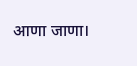आणा जाणा।